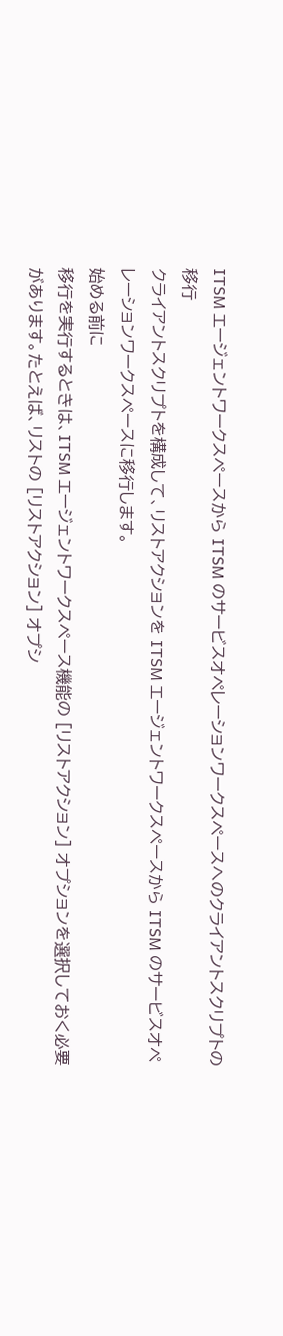ITSM エージェントワークスペースから ITSM のサービスオペレーションワークスペースへのクライアントスクリプトの移行
クライアントスクリプトを構成して、リストアクションを ITSM エージェントワークスペースから ITSM のサービスオペレーションワークスペースに移行します。
始める前に
移行を実行するときは、ITSM エージェントワークスペース機能の [リストアクション] オプションを選択しておく必要があります。たとえば、リストの [リストアクション] オプシ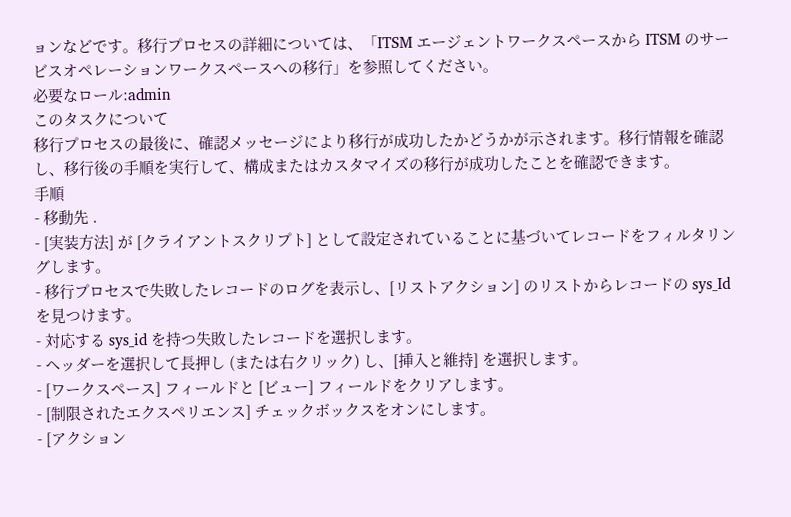ョンなどです。移行プロセスの詳細については、「ITSM エージェントワークスペースから ITSM のサービスオペレーションワークスペースへの移行」を参照してください。
必要なロール:admin
このタスクについて
移行プロセスの最後に、確認メッセージにより移行が成功したかどうかが示されます。移行情報を確認し、移行後の手順を実行して、構成またはカスタマイズの移行が成功したことを確認できます。
手順
- 移動先 .
- [実装方法] が [クライアントスクリプト] として設定されていることに基づいてレコードをフィルタリングします。
- 移行プロセスで失敗したレコードのログを表示し、[リストアクション] のリストからレコードの sys_Id を見つけます。
- 対応する sys_id を持つ失敗したレコードを選択します。
- ヘッダーを選択して長押し (または右クリック) し、[挿入と維持] を選択します。
- [ワークスペース] フィールドと [ビュー] フィールドをクリアします。
- [制限されたエクスペリエンス] チェックボックスをオンにします。
- [アクション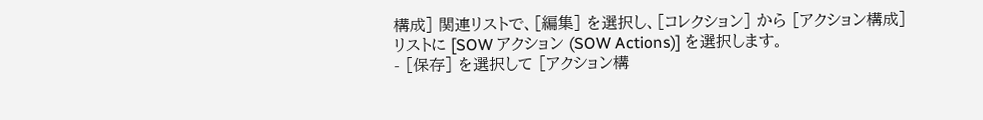構成] 関連リストで、[編集] を選択し、[コレクション] から [アクション構成] リストに [SOW アクション (SOW Actions)] を選択します。
- [保存] を選択して [アクション構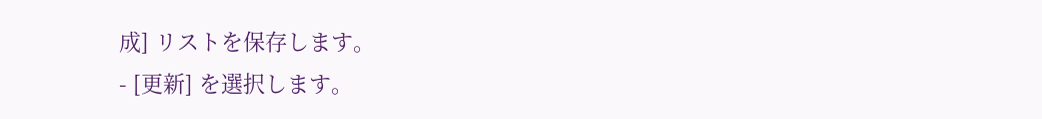成] リストを保存します。
- [更新] を選択します。